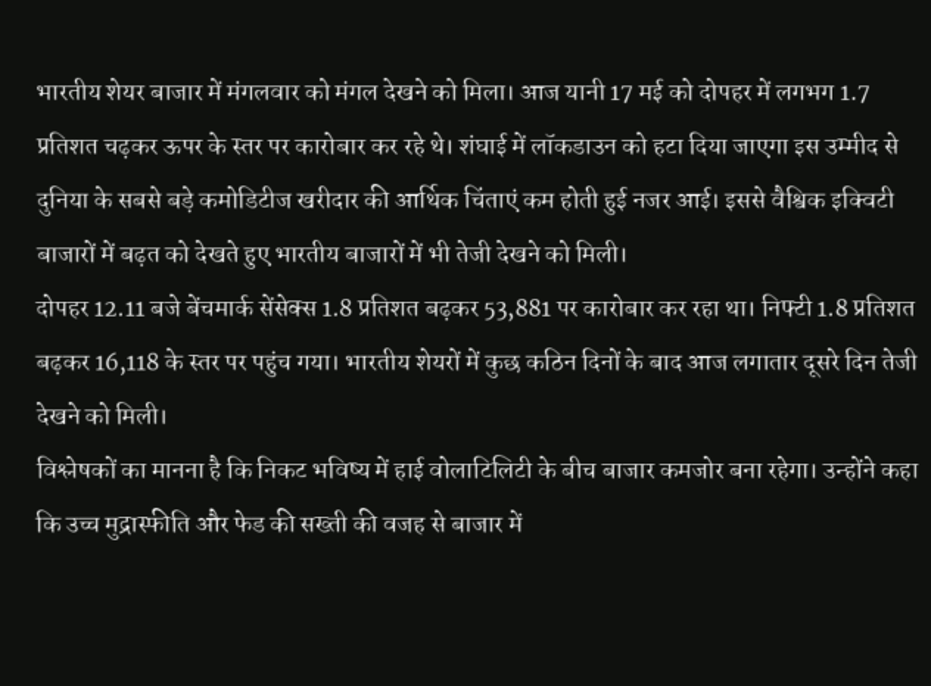भारतीय शेयर बाजार में मंगलवार को मंगल देखने को मिला। आज यानी 17 मई को दोपहर में लगभग 1.7 प्रतिशत चढ़कर ऊपर के स्तर पर कारोबार कर रहे थे। शंघाई में लॉकडाउन को हटा दिया जाएगा इस उम्मीद से दुनिया के सबसे बड़े कमोडिटीज खरीदार की आर्थिक चिंताएं कम होती हुई नजर आई। इससे वैश्विक इक्विटी बाजारों में बढ़त को देखते हुए भारतीय बाजारों में भी तेजी देखने को मिली।
दोपहर 12.11 बजे बेंचमार्क सेंसेक्स 1.8 प्रतिशत बढ़कर 53,881 पर कारोबार कर रहा था। निफ्टी 1.8 प्रतिशत बढ़कर 16,118 के स्तर पर पहुंच गया। भारतीय शेयरों में कुछ कठिन दिनों के बाद आज लगातार दूसरे दिन तेजी देखने को मिली।
विश्लेषकों का मानना है कि निकट भविष्य में हाई वोलाटिलिटी के बीच बाजार कमजोर बना रहेगा। उन्होंने कहा कि उच्च मुद्रास्फीति और फेड की सख्ती की वजह से बाजार में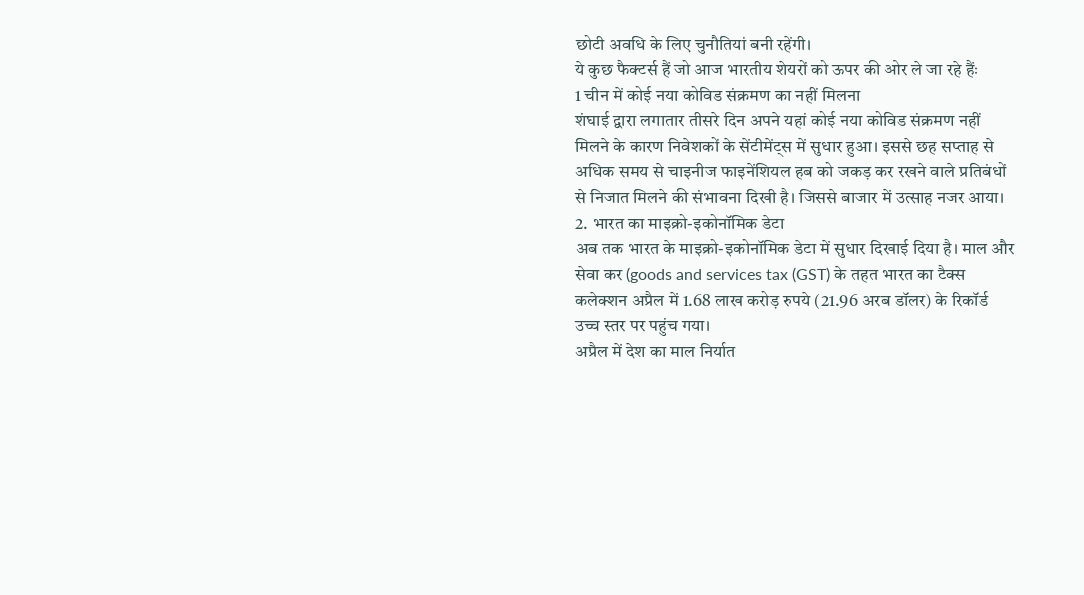छोटी अवधि के लिए चुनौतियां बनी रहेंगी।
ये कुछ फैक्टर्स हैं जो आज भारतीय शेयरों को ऊपर की ओर ले जा रहे हैंः
1 चीन में कोई नया कोविड संक्रमण का नहीं मिलना
शंघाई द्वारा लगातार तीसरे दिन अपने यहां कोई नया कोविड संक्रमण नहीं मिलने के कारण निवेशकों के सेंटीमेंट्स में सुधार हुआ। इससे छह सप्ताह से अधिक समय से चाइनीज फाइनेंशियल हब को जकड़ कर रखने वाले प्रतिबंधों से निजात मिलने की संभावना दिखी है। जिससे बाजार में उत्साह नजर आया।
2. भारत का माइक्रो-इकोनॉमिक डेटा
अब तक भारत के माइक्रो-इकोनॉमिक डेटा में सुधार दिखाई दिया है। माल और सेवा कर (goods and services tax (GST) के तहत भारत का टैक्स कलेक्शन अप्रैल में 1.68 लाख करोड़ रुपये (21.96 अरब डॉलर) के रिकॉर्ड उच्च स्तर पर पहुंच गया।
अप्रैल में देश का माल निर्यात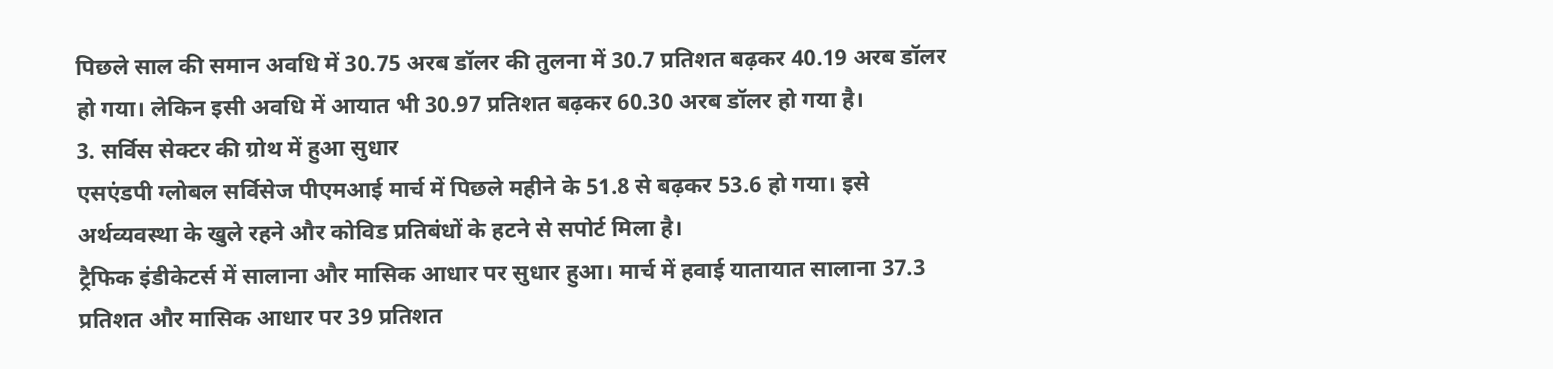पिछले साल की समान अवधि में 30.75 अरब डॉलर की तुलना में 30.7 प्रतिशत बढ़कर 40.19 अरब डॉलर हो गया। लेकिन इसी अवधि में आयात भी 30.97 प्रतिशत बढ़कर 60.30 अरब डॉलर हो गया है।
3. सर्विस सेक्टर की ग्रोथ में हुआ सुधार
एसएंडपी ग्लोबल सर्विसेज पीएमआई मार्च में पिछले महीने के 51.8 से बढ़कर 53.6 हो गया। इसे अर्थव्यवस्था के खुले रहने और कोविड प्रतिबंधों के हटने से सपोर्ट मिला है।
ट्रैफिक इंडीकेटर्स में सालाना और मासिक आधार पर सुधार हुआ। मार्च में हवाई यातायात सालाना 37.3 प्रतिशत और मासिक आधार पर 39 प्रतिशत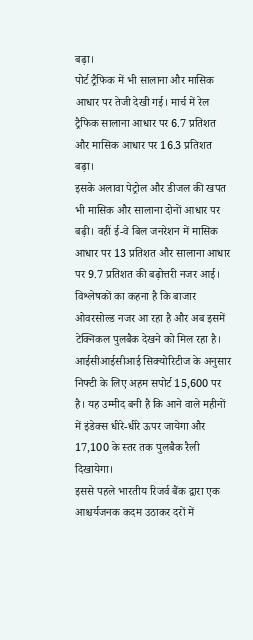बढ़ा।
पोर्ट ट्रैफिक में भी सालाना और मासिक आधार पर तेजी देखी गई। मार्च में रेल ट्रैफिक सालाना आधार पर 6.7 प्रतिशत और मासिक आधार पर 16.3 प्रतिशत बढ़ा।
इसके अलावा पेट्रोल और डीजल की खपत भी मासिक और सालाना दोनों आधार पर बढ़ी। वहीं ई-वे बिल जनरेशन में मासिक आधार पर 13 प्रतिशत और सालाना आधार पर 9.7 प्रतिशत की बढ़ोत्तरी नजर आई।
विश्लेषकों का कहना है कि बाजार ओवरसोल्ड नजर आ रहा है और अब इसमें टेक्निकल पुलबैक देखने को मिल रहा है। आईसीआईसीआई सिक्योरिटीज के अनुसार निफ्टी के लिए अहम सपोर्ट 15,600 पर है। यह उम्मीद बनी है कि आने वाले महीनों में इंडेक्स धीरे-धीरे ऊपर जायेगा और 17,100 के स्तर तक पुलबैक रैली दिखायेगा।
इससे पहले भारतीय रिजर्व बैंक द्वारा एक आश्चर्यजनक कदम उठाकर दरों में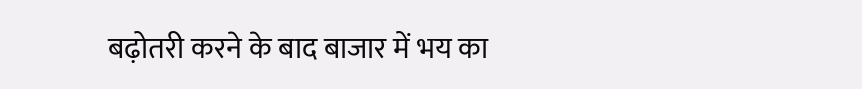बढ़ोतरी करने के बाद बाजार में भय का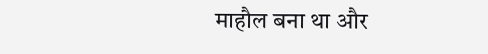माहौल बना था और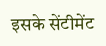इसके सेंटीमेंट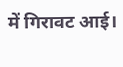में गिरावट आई।